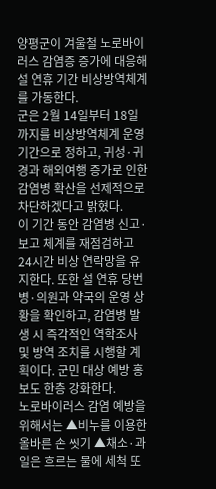양평군이 겨울철 노로바이러스 감염증 증가에 대응해 설 연휴 기간 비상방역체계를 가동한다.
군은 2월 14일부터 18일까지를 비상방역체계 운영 기간으로 정하고, 귀성·귀경과 해외여행 증가로 인한 감염병 확산을 선제적으로 차단하겠다고 밝혔다.
이 기간 동안 감염병 신고·보고 체계를 재점검하고 24시간 비상 연락망을 유지한다. 또한 설 연휴 당번 병·의원과 약국의 운영 상황을 확인하고, 감염병 발생 시 즉각적인 역학조사 및 방역 조치를 시행할 계획이다. 군민 대상 예방 홍보도 한층 강화한다.
노로바이러스 감염 예방을 위해서는 ▲비누를 이용한 올바른 손 씻기 ▲채소·과일은 흐르는 물에 세척 또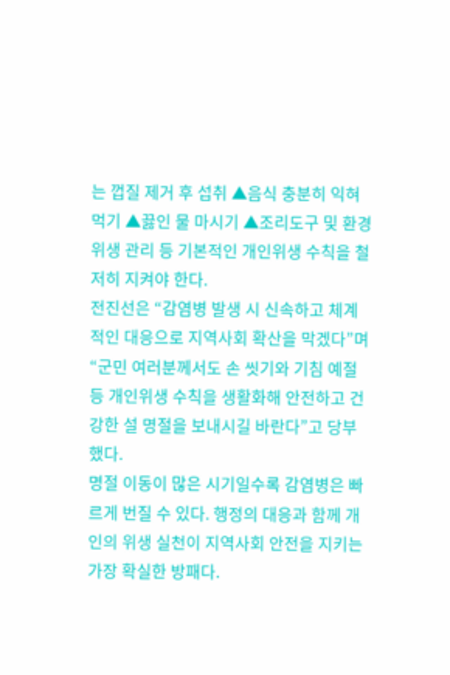는 껍질 제거 후 섭취 ▲음식 충분히 익혀 먹기 ▲끓인 물 마시기 ▲조리도구 및 환경 위생 관리 등 기본적인 개인위생 수칙을 철저히 지켜야 한다.
전진선은 “감염병 발생 시 신속하고 체계적인 대응으로 지역사회 확산을 막겠다”며 “군민 여러분께서도 손 씻기와 기침 예절 등 개인위생 수칙을 생활화해 안전하고 건강한 설 명절을 보내시길 바란다”고 당부했다.
명절 이동이 많은 시기일수록 감염병은 빠르게 번질 수 있다. 행정의 대응과 함께 개인의 위생 실천이 지역사회 안전을 지키는 가장 확실한 방패다.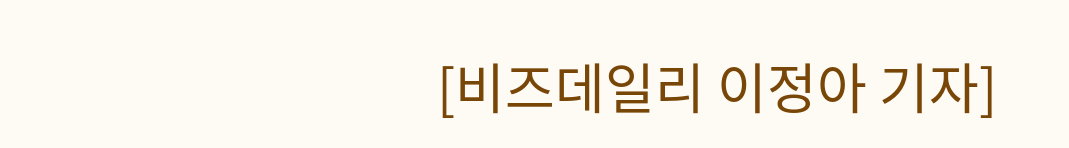[비즈데일리 이정아 기자]